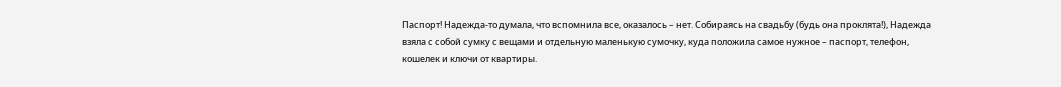Паспорт! Надежда-то думала, что вспомнила все, оказалось – нет. Собираясь на свадьбу (будь она проклята!), Надежда взяла с собой сумку с вещами и отдельную маленькую сумочку, куда положила самое нужное – паспорт, телефон, кошелек и ключи от квартиры.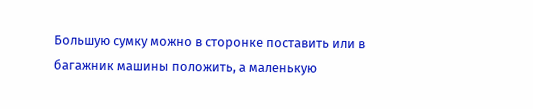Большую сумку можно в сторонке поставить или в багажник машины положить, а маленькую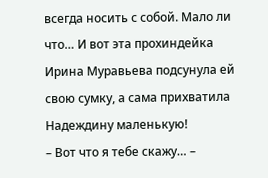всегда носить с собой. Мало ли что… И вот эта прохиндейка Ирина Муравьева подсунула ей свою сумку, а сама прихватила Надеждину маленькую!
– Вот что я тебе скажу… –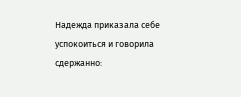Надежда приказала себе успокоиться и говорила сдержанно: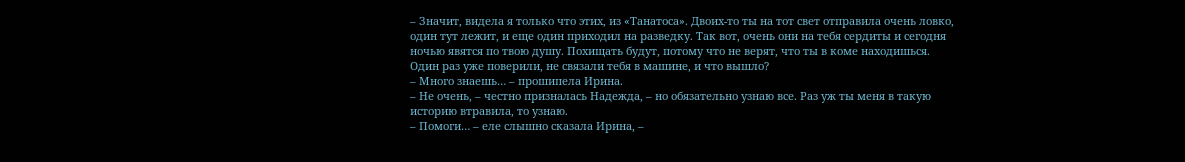– Значит, видела я только что этих, из «Танатоса». Двоих-то ты на тот свет отправила очень ловко, один тут лежит, и еще один приходил на разведку. Так вот, очень они на тебя сердиты и сегодня ночью явятся по твою душу. Похищать будут, потому что не верят, что ты в коме находишься. Один раз уже поверили, не связали тебя в машине, и что вышло?
– Много знаешь… – прошипела Ирина.
– Не очень, – честно призналась Надежда, – но обязательно узнаю все. Раз уж ты меня в такую историю втравила, то узнаю.
– Помоги… – еле слышно сказала Ирина, –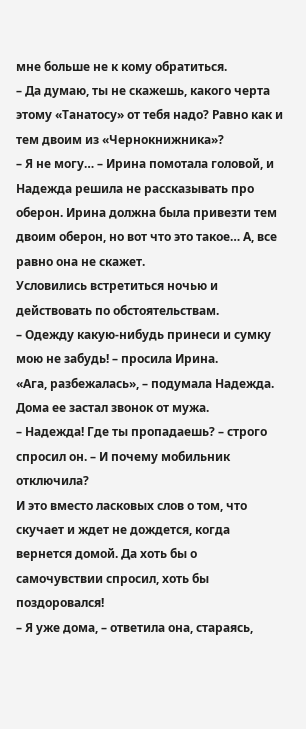мне больше не к кому обратиться.
– Да думаю, ты не скажешь, какого черта этому «Танатосу» от тебя надо? Равно как и тем двоим из «Чернокнижника»?
– Я не могу… – Ирина помотала головой, и Надежда решила не рассказывать про оберон. Ирина должна была привезти тем двоим оберон, но вот что это такое… А, все равно она не скажет.
Условились встретиться ночью и действовать по обстоятельствам.
– Одежду какую-нибудь принеси и сумку мою не забудь! – просила Ирина.
«Ага, разбежалась», – подумала Надежда.
Дома ее застал звонок от мужа.
– Надежда! Где ты пропадаешь? – строго спросил он. – И почему мобильник отключила?
И это вместо ласковых слов о том, что скучает и ждет не дождется, когда вернется домой. Да хоть бы о самочувствии спросил, хоть бы поздоровался!
– Я уже дома, – ответила она, стараясь,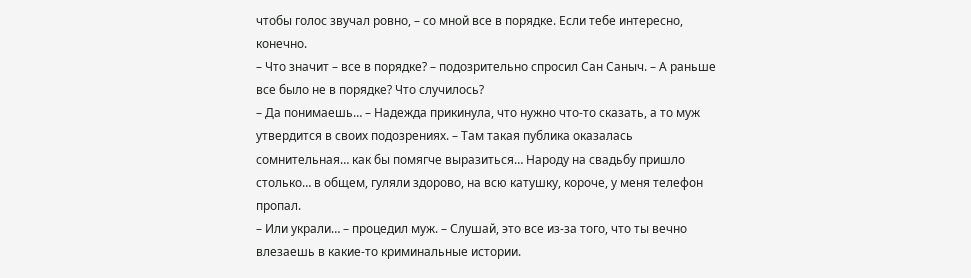чтобы голос звучал ровно, – со мной все в порядке. Если тебе интересно, конечно.
– Что значит – все в порядке? – подозрительно спросил Сан Саныч. – А раньше все было не в порядке? Что случилось?
– Да понимаешь… – Надежда прикинула, что нужно что-то сказать, а то муж утвердится в своих подозрениях. – Там такая публика оказалась сомнительная… как бы помягче выразиться… Народу на свадьбу пришло столько… в общем, гуляли здорово, на всю катушку, короче, у меня телефон пропал.
– Или украли… – процедил муж. – Слушай, это все из-за того, что ты вечно влезаешь в какие-то криминальные истории.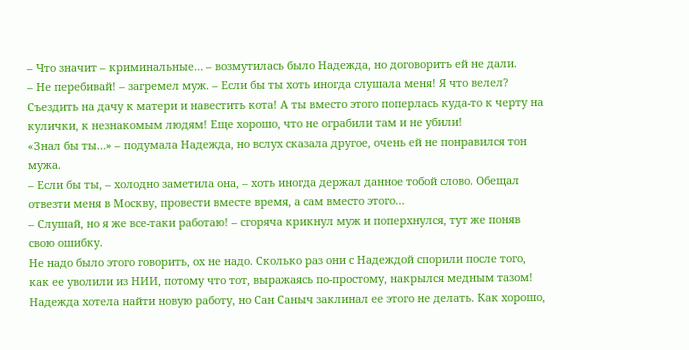– Что значит – криминальные… – возмутилась было Надежда, но договорить ей не дали.
– Не перебивай! – загремел муж. – Если бы ты хоть иногда слушала меня! Я что велел? Съездить на дачу к матери и навестить кота! А ты вместо этого поперлась куда-то к черту на кулички, к незнакомым людям! Еще хорошо, что не ограбили там и не убили!
«Знал бы ты…» – подумала Надежда, но вслух сказала другое, очень ей не понравился тон мужа.
– Если бы ты, – холодно заметила она, – хоть иногда держал данное тобой слово. Обещал отвезти меня в Москву, провести вместе время, а сам вместо этого…
– Слушай, но я же все-таки работаю! – сгоряча крикнул муж и поперхнулся, тут же поняв свою ошибку.
Не надо было этого говорить, ох не надо. Сколько раз они с Надеждой спорили после того, как ее уволили из НИИ, потому что тот, выражаясь по-простому, накрылся медным тазом!
Надежда хотела найти новую работу, но Сан Саныч заклинал ее этого не делать. Как хорошо,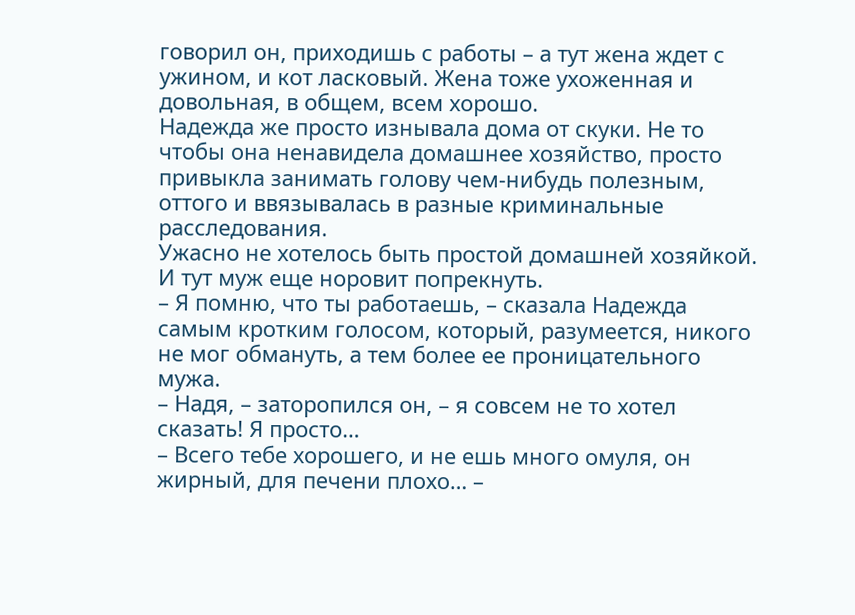говорил он, приходишь с работы – а тут жена ждет с ужином, и кот ласковый. Жена тоже ухоженная и довольная, в общем, всем хорошо.
Надежда же просто изнывала дома от скуки. Не то чтобы она ненавидела домашнее хозяйство, просто привыкла занимать голову чем-нибудь полезным, оттого и ввязывалась в разные криминальные расследования.
Ужасно не хотелось быть простой домашней хозяйкой. И тут муж еще норовит попрекнуть.
– Я помню, что ты работаешь, – сказала Надежда самым кротким голосом, который, разумеется, никого не мог обмануть, а тем более ее проницательного мужа.
– Надя, – заторопился он, – я совсем не то хотел сказать! Я просто…
– Всего тебе хорошего, и не ешь много омуля, он жирный, для печени плохо… –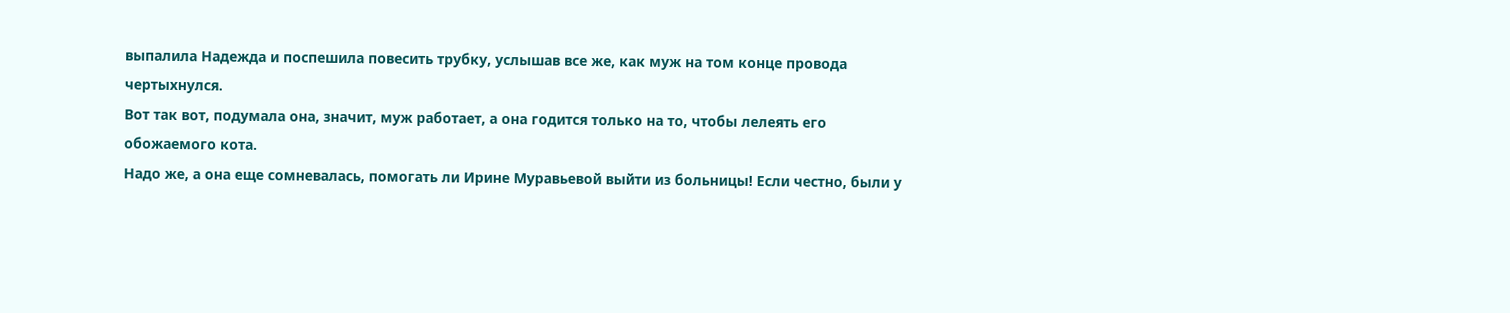выпалила Надежда и поспешила повесить трубку, услышав все же, как муж на том конце провода чертыхнулся.
Вот так вот, подумала она, значит, муж работает, а она годится только на то, чтобы лелеять его обожаемого кота.
Надо же, а она еще сомневалась, помогать ли Ирине Муравьевой выйти из больницы! Если честно, были у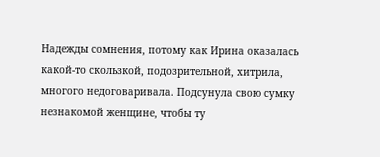Надежды сомнения, потому как Ирина оказалась какой-то скользкой, подозрительной, хитрила, многого недоговаривала. Подсунула свою сумку незнакомой женщине, чтобы ту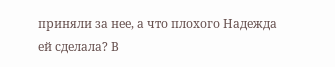приняли за нее, а что плохого Надежда ей сделала? В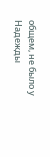общем, не было у Надежды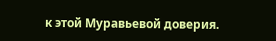к этой Муравьевой доверия.